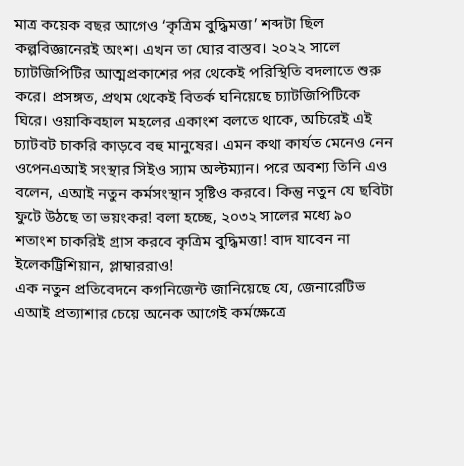মাত্র কয়েক বছর আগেও ‘কৃত্রিম বুদ্ধিমত্তা’ শব্দটা ছিল কল্পবিজ্ঞানেরই অংশ। এখন তা ঘোর বাস্তব। ২০২২ সালে চ্যাটজিপিটির আত্মপ্রকাশের পর থেকেই পরিস্থিতি বদলাতে শুরু করে। প্রসঙ্গত, প্রথম থেকেই বিতর্ক ঘনিয়েছে চ্যাটজিপিটিকে ঘিরে। ওয়াকিবহাল মহলের একাংশ বলতে থাকে, অচিরেই এই চ্যাটবট চাকরি কাড়বে বহু মানুষের। এমন কথা কার্যত মেনেও নেন ওপেনএআই সংস্থার সিইও স্যাম অল্টম্যান। পরে অবশ্য তিনি এও বলেন, এআই নতুন কর্মসংস্থান সৃষ্টিও করবে। কিন্তু নতুন যে ছবিটা ফুটে উঠছে তা ভয়ংকর! বলা হচ্ছে, ২০৩২ সালের মধ্যে ৯০ শতাংশ চাকরিই গ্রাস করবে কৃত্রিম বুদ্ধিমত্তা! বাদ যাবেন না ইলেকট্রিশিয়ান, প্লাম্বাররাও!
এক নতুন প্রতিবেদনে কগনিজেন্ট জানিয়েছে যে, জেনারেটিভ এআই প্রত্যাশার চেয়ে অনেক আগেই কর্মক্ষেত্রে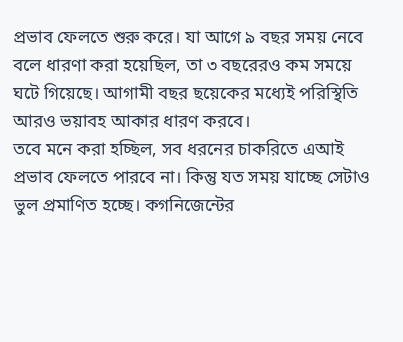প্রভাব ফেলতে শুরু করে। যা আগে ৯ বছর সময় নেবে বলে ধারণা করা হয়েছিল, তা ৩ বছরেরও কম সময়ে ঘটে গিয়েছে। আগামী বছর ছয়েকের মধ্যেই পরিস্থিতি আরও ভয়াবহ আকার ধারণ করবে।
তবে মনে করা হচ্ছিল, সব ধরনের চাকরিতে এআই প্রভাব ফেলতে পারবে না। কিন্তু যত সময় যাচ্ছে সেটাও ভুল প্রমাণিত হচ্ছে। কগনিজেন্টের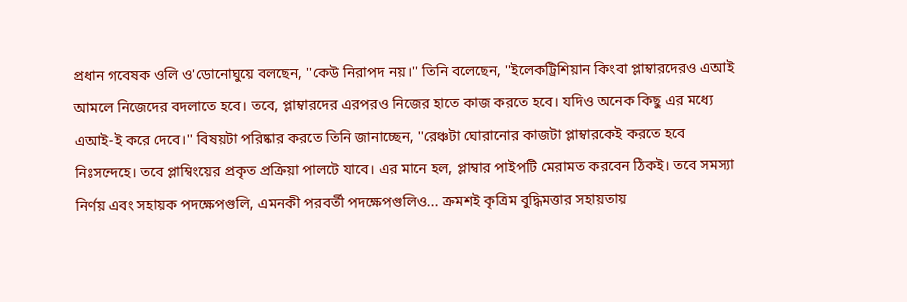প্রধান গবেষক ওলি ও'ডোনোঘুয়ে বলছেন, ''কেউ নিরাপদ নয়।'' তিনি বলেছেন, ''ইলেকট্রিশিয়ান কিংবা প্লাম্বারদেরও এআই আমলে নিজেদের বদলাতে হবে। তবে, প্লাম্বারদের এরপরও নিজের হাতে কাজ করতে হবে। যদিও অনেক কিছু এর মধ্যে এআই-ই করে দেবে।'' বিষয়টা পরিষ্কার করতে তিনি জানাচ্ছেন, ''রেঞ্চটা ঘোরানোর কাজটা প্লাম্বারকেই করতে হবে নিঃসন্দেহে। তবে প্লাম্বিংয়ের প্রকৃত প্রক্রিয়া পালটে যাবে। এর মানে হল, প্লাম্বার পাইপটি মেরামত করবেন ঠিকই। তবে সমস্যা নির্ণয় এবং সহায়ক পদক্ষেপগুলি, এমনকী পরবর্তী পদক্ষেপগুলিও... ক্রমশই কৃত্রিম বুদ্ধিমত্তার সহায়তায়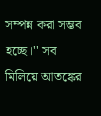সম্পন্ন করা সম্ভব হচ্ছে।'' সব মিলিয়ে আতঙ্কের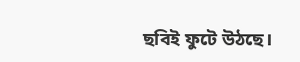ছবিই ফুটে উঠছে।